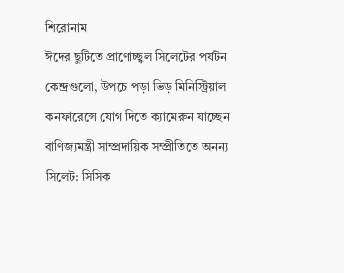শিরোনাম
ঈদের ছুটিতে প্রাণোচ্ছ্বল সিলেটের পর্যটন কেন্দ্রগুলো, উপচে পড়া ভিড় মিনিস্ট্রিয়াল কনফারেন্সে যোগ দিতে ক্যামেরুন যাচ্ছেন বাণিজ্যমন্ত্রী সাম্প্রদায়িক সম্প্রীতিতে অনন্য সিলেট: সিসিক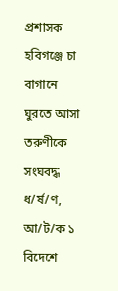প্রশাসক হবিগঞ্জে চা বাগানে ঘুরতে আসা তরুণীকে সংঘবদ্ধ ধ/র্ষ/ণ, আ/ট/ক ১ বিদেশে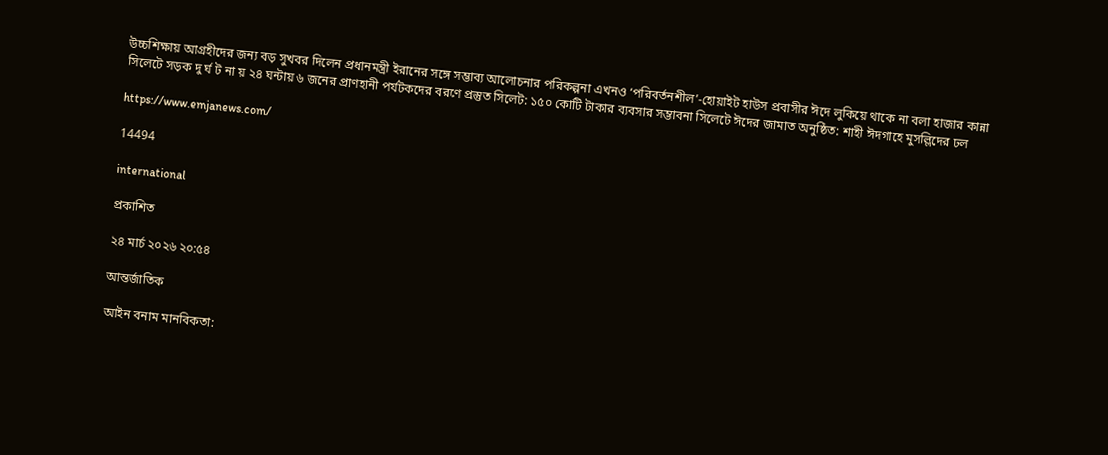উচ্চশিক্ষায় আগ্রহীদের জন্য বড় সুখবর দিলেন প্রধানমন্ত্রী ইরানের সঙ্গে সম্ভাব্য আলোচনার পরিকল্পনা এখনও ‘পরিবর্তনশীল’-হোয়াইট হাউস প্রবাসীর ঈদে লুকিয়ে থাকে না বলা হাজার কান্না সিলেটে সড়ক দু র্ঘ ট না য় ২৪ ঘন্টায় ৬ জনের প্রাণহানী পর্যটকদের বরণে প্রস্তুত সিলেট: ১৫০ কোটি টাকার ব্যবসার সম্ভাবনা সিলেটে ঈদের জামাত অনুষ্ঠিত: শাহী ঈদগাহে মুসল্লিদের ঢল

https://www.emjanews.com/

14494

international

প্রকাশিত

২৪ মার্চ ২০২৬ ২০:৫৪

আন্তর্জাতিক

আইন বনাম মানবিকতা: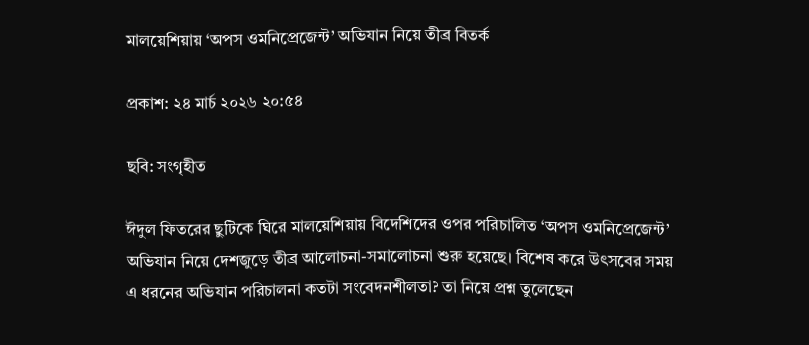মালয়েশিয়ায় ‘অপস ওমনিপ্রেজেন্ট’ অভিযান নিয়ে তীব্র বিতর্ক

প্রকাশ: ২৪ মার্চ ২০২৬ ২০:৫৪

ছবি: সংগৃহীত

ঈদুল ফিতরের ছুটিকে ঘিরে মালয়েশিয়ায় বিদেশিদের ওপর পরিচালিত ‘অপস ওমনিপ্রেজেন্ট’ অভিযান নিয়ে দেশজুড়ে তীব্র আলোচনা-সমালোচনা শুরু হয়েছে। বিশেষ করে উৎসবের সময় এ ধরনের অভিযান পরিচালনা কতটা সংবেদনশীলতা? তা নিয়ে প্রশ্ন তুলেছেন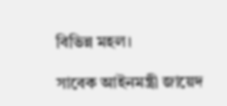বিভিন্ন মহল।

সাবেক আইনমন্ত্রী জায়েদ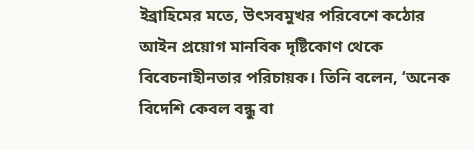ইব্রাহিমের মতে, উৎসবমুখর পরিবেশে কঠোর আইন প্রয়োগ মানবিক দৃষ্টিকোণ থেকে বিবেচনাহীনতার পরিচায়ক। তিনি বলেন, ‘অনেক বিদেশি কেবল বন্ধু বা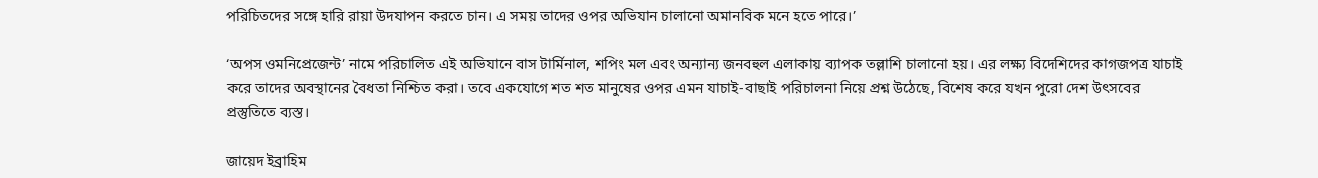পরিচিতদের সঙ্গে হারি রায়া উদযাপন করতে চান। এ সময় তাদের ওপর অভিযান চালানো অমানবিক মনে হতে পারে।’

‘অপস ওমনিপ্রেজেন্ট’ নামে পরিচালিত এই অভিযানে বাস টার্মিনাল, শপিং মল এবং অন্যান্য জনবহুল এলাকায় ব্যাপক তল্লাশি চালানো হয়। এর লক্ষ্য বিদেশিদের কাগজপত্র যাচাই করে তাদের অবস্থানের বৈধতা নিশ্চিত করা। তবে একযোগে শত শত মানুষের ওপর এমন যাচাই-বাছাই পরিচালনা নিয়ে প্রশ্ন উঠেছে, বিশেষ করে যখন পুরো দেশ উৎসবের প্রস্তুতিতে ব্যস্ত।

জায়েদ ইব্রাহিম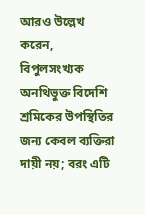আরও উল্লেখ করেন, বিপুলসংখ্যক অনথিভুক্ত বিদেশি শ্রমিকের উপস্থিতির জন্য কেবল ব্যক্তিরা দায়ী নয়; বরং এটি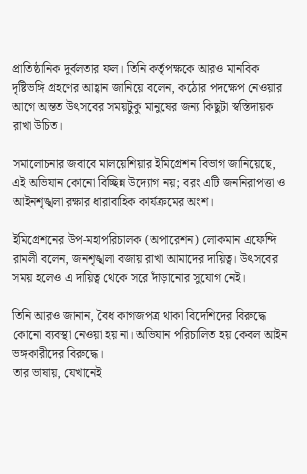প্রাতিষ্ঠানিক দুর্বলতার ফল। তিনি কর্তৃপক্ষকে আরও মানবিক দৃষ্টিভঙ্গি গ্রহণের আহ্বান জানিয়ে বলেন, কঠোর পদক্ষেপ নেওয়ার আগে অন্তত উৎসবের সময়টুকু মানুষের জন্য কিছুটা স্বস্তিদায়ক রাখা উচিত।

সমালোচনার জবাবে মালয়েশিয়ার ইমিগ্রেশন বিভাগ জানিয়েছে, এই অভিযান কোনো বিচ্ছিন্ন উদ্যোগ নয়; বরং এটি জননিরাপত্তা ও আইনশৃঙ্খলা রক্ষার ধারাবাহিক কার্যক্রমের অংশ।

ইমিগ্রেশনের উপ-মহাপরিচালক (অপারেশন) লোকমান এফেন্দি রামলী বলেন, জনশৃঙ্খলা বজায় রাখা আমাদের দায়িত্ব। উৎসবের সময় হলেও এ দায়িত্ব থেকে সরে দাঁড়ানোর সুযোগ নেই।

তিনি আরও জানান, বৈধ কাগজপত্র থাকা বিদেশিদের বিরুদ্ধে কোনো ব্যবস্থা নেওয়া হয় না। অভিযান পরিচালিত হয় কেবল আইন ভঙ্গকারীদের বিরুদ্ধে।
তার ভাষায়, যেখানেই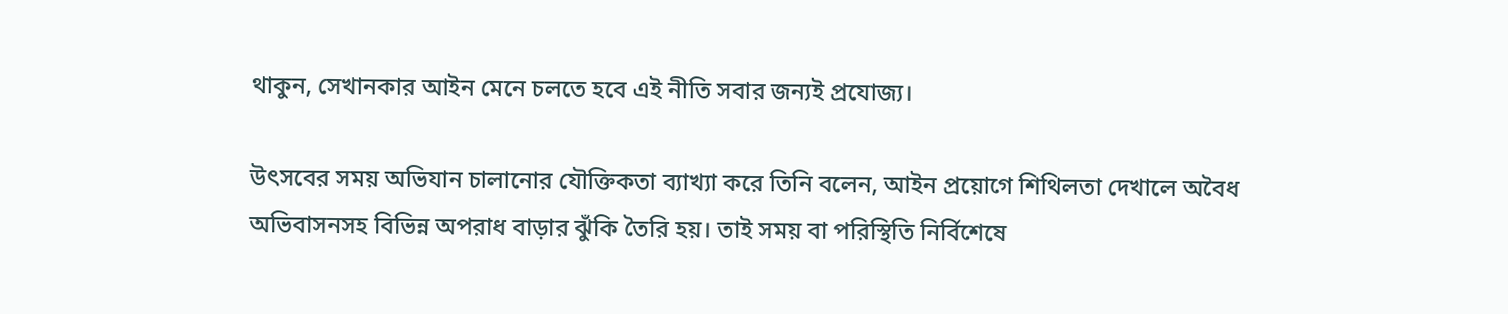থাকুন, সেখানকার আইন মেনে চলতে হবে এই নীতি সবার জন্যই প্রযোজ্য।

উৎসবের সময় অভিযান চালানোর যৌক্তিকতা ব্যাখ্যা করে তিনি বলেন, আইন প্রয়োগে শিথিলতা দেখালে অবৈধ অভিবাসনসহ বিভিন্ন অপরাধ বাড়ার ঝুঁকি তৈরি হয়। তাই সময় বা পরিস্থিতি নির্বিশেষে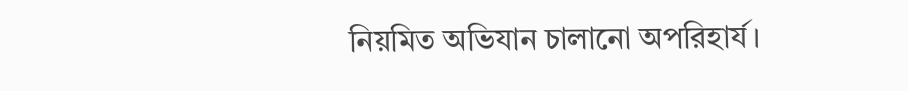নিয়মিত অভিযান চালানো অপরিহার্য।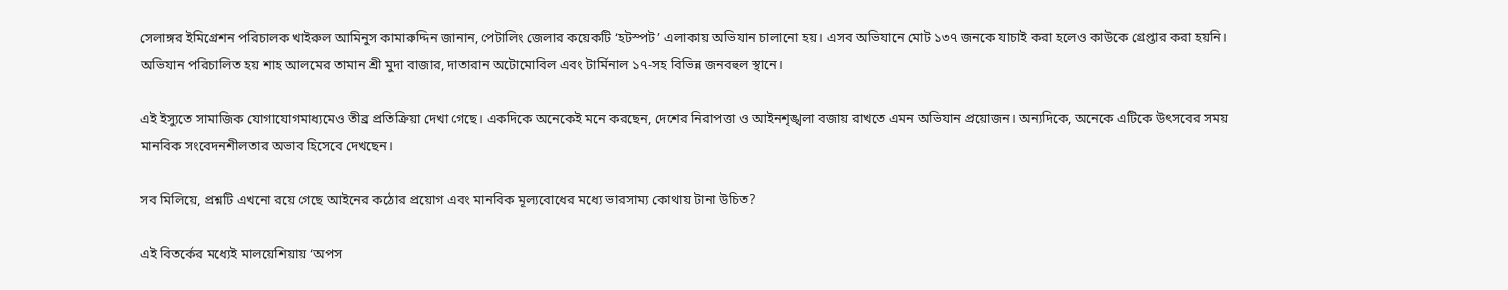সেলাঙ্গর ইমিগ্রেশন পরিচালক খাইরুল আমিনুস কামারুদ্দিন জানান, পেটালিং জেলার কয়েকটি ‘হটস্পট’ এলাকায় অভিযান চালানো হয়। এসব অভিযানে মোট ১৩৭ জনকে যাচাই করা হলেও কাউকে গ্রেপ্তার করা হয়নি। অভিযান পরিচালিত হয় শাহ আলমের তামান শ্রী মুদা বাজার, দাতারান অটোমোবিল এবং টার্মিনাল ১৭-সহ বিভিন্ন জনবহুল স্থানে।

এই ইস্যুতে সামাজিক যোগাযোগমাধ্যমেও তীব্র প্রতিক্রিয়া দেখা গেছে। একদিকে অনেকেই মনে করছেন, দেশের নিরাপত্তা ও আইনশৃঙ্খলা বজায় রাখতে এমন অভিযান প্রয়োজন। অন্যদিকে, অনেকে এটিকে উৎসবের সময় মানবিক সংবেদনশীলতার অভাব হিসেবে দেখছেন।

সব মিলিয়ে, প্রশ্নটি এখনো রয়ে গেছে আইনের কঠোর প্রয়োগ এবং মানবিক মূল্যবোধের মধ্যে ভারসাম্য কোথায় টানা উচিত?

এই বিতর্কের মধ্যেই মালয়েশিয়ায় ‘অপস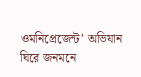ওমনিপ্রেজেন্ট’ অভিযান ঘিরে জনমনে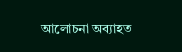আলোচনা অব্যাহত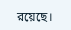রয়েছে।